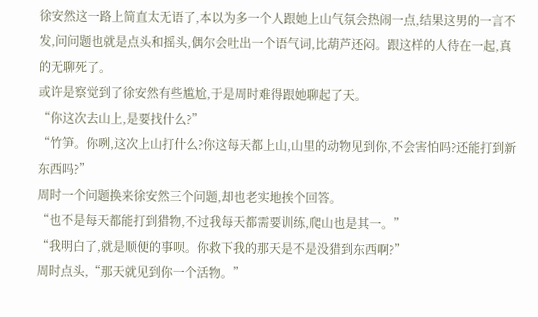徐安然这一路上简直太无语了,本以为多一个人跟她上山气氛会热闹一点,结果这男的一言不发,问问题也就是点头和摇头,偶尔会吐出一个语气词,比葫芦还闷。跟这样的人待在一起,真的无聊死了。
或许是察觉到了徐安然有些尴尬,于是周时难得跟她聊起了天。
“你这次去山上,是要找什么?”
“竹笋。你咧,这次上山打什么?你这每天都上山,山里的动物见到你,不会害怕吗?还能打到新东西吗?”
周时一个问题换来徐安然三个问题,却也老实地挨个回答。
“也不是每天都能打到猎物,不过我每天都需要训练,爬山也是其一。”
“我明白了,就是顺便的事呗。你救下我的那天是不是没猎到东西啊?”
周时点头,“那天就见到你一个活物。”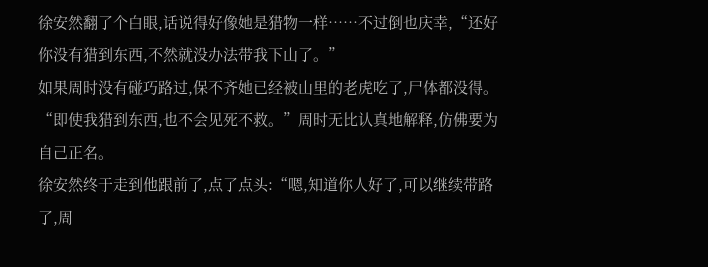徐安然翻了个白眼,话说得好像她是猎物一样……不过倒也庆幸,“还好你没有猎到东西,不然就没办法带我下山了。”
如果周时没有碰巧路过,保不齐她已经被山里的老虎吃了,尸体都没得。
“即使我猎到东西,也不会见死不救。”周时无比认真地解释,仿佛要为自己正名。
徐安然终于走到他跟前了,点了点头:“嗯,知道你人好了,可以继续带路了,周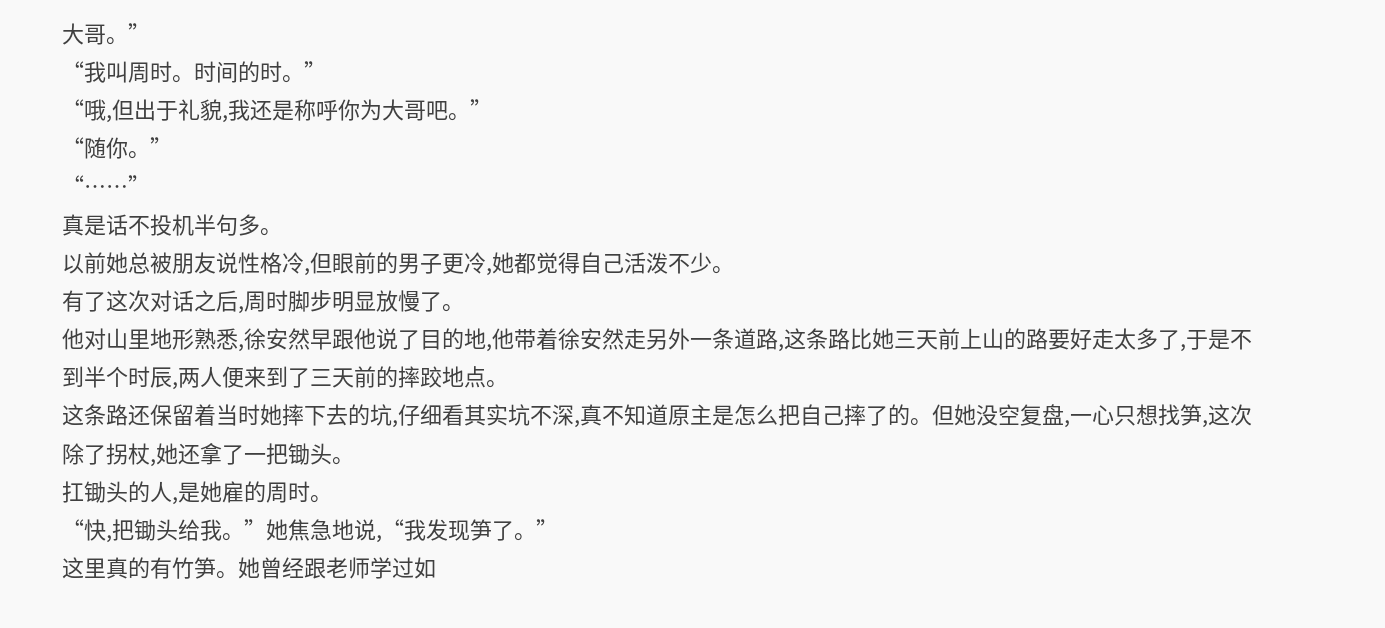大哥。”
“我叫周时。时间的时。”
“哦,但出于礼貌,我还是称呼你为大哥吧。”
“随你。”
“……”
真是话不投机半句多。
以前她总被朋友说性格冷,但眼前的男子更冷,她都觉得自己活泼不少。
有了这次对话之后,周时脚步明显放慢了。
他对山里地形熟悉,徐安然早跟他说了目的地,他带着徐安然走另外一条道路,这条路比她三天前上山的路要好走太多了,于是不到半个时辰,两人便来到了三天前的摔跤地点。
这条路还保留着当时她摔下去的坑,仔细看其实坑不深,真不知道原主是怎么把自己摔了的。但她没空复盘,一心只想找笋,这次除了拐杖,她还拿了一把锄头。
扛锄头的人,是她雇的周时。
“快,把锄头给我。”她焦急地说,“我发现笋了。”
这里真的有竹笋。她曾经跟老师学过如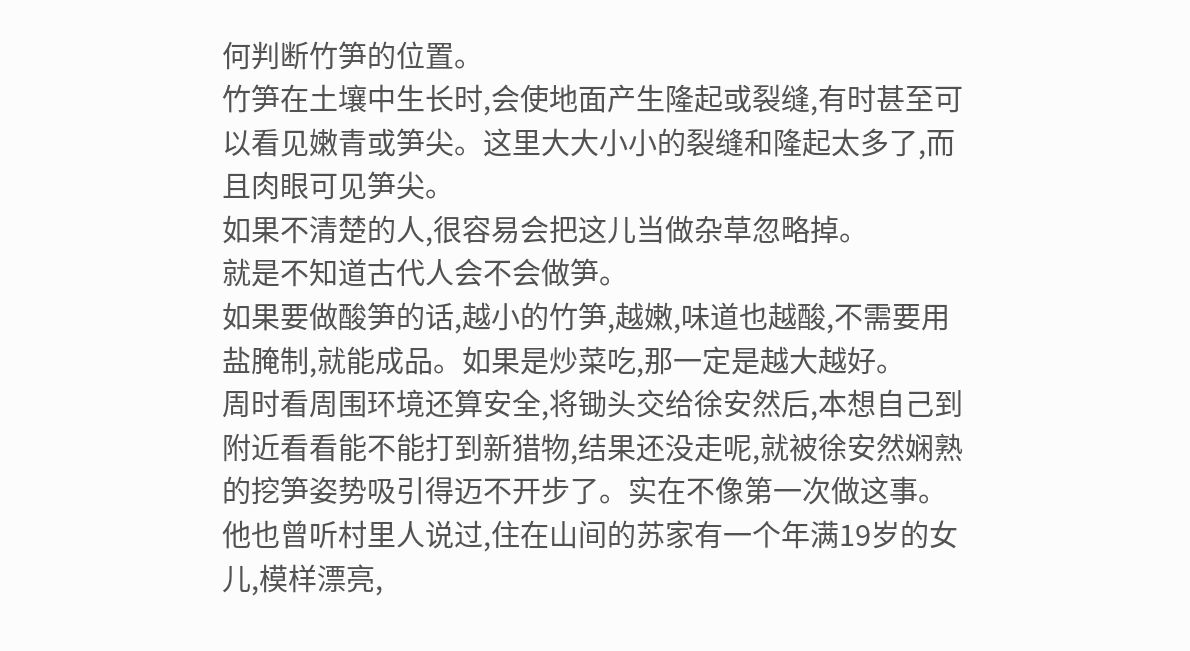何判断竹笋的位置。
竹笋在土壤中生长时,会使地面产生隆起或裂缝,有时甚至可以看见嫩青或笋尖。这里大大小小的裂缝和隆起太多了,而且肉眼可见笋尖。
如果不清楚的人,很容易会把这儿当做杂草忽略掉。
就是不知道古代人会不会做笋。
如果要做酸笋的话,越小的竹笋,越嫩,味道也越酸,不需要用盐腌制,就能成品。如果是炒菜吃,那一定是越大越好。
周时看周围环境还算安全,将锄头交给徐安然后,本想自己到附近看看能不能打到新猎物,结果还没走呢,就被徐安然娴熟的挖笋姿势吸引得迈不开步了。实在不像第一次做这事。
他也曾听村里人说过,住在山间的苏家有一个年满19岁的女儿,模样漂亮,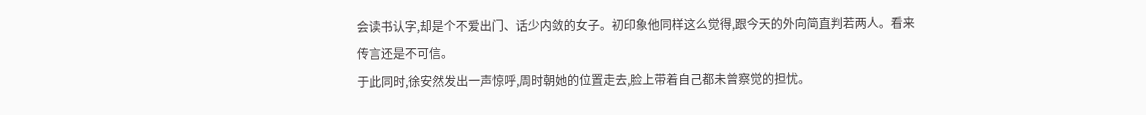会读书认字,却是个不爱出门、话少内敛的女子。初印象他同样这么觉得,跟今天的外向简直判若两人。看来传言还是不可信。
于此同时,徐安然发出一声惊呼,周时朝她的位置走去,脸上带着自己都未曾察觉的担忧。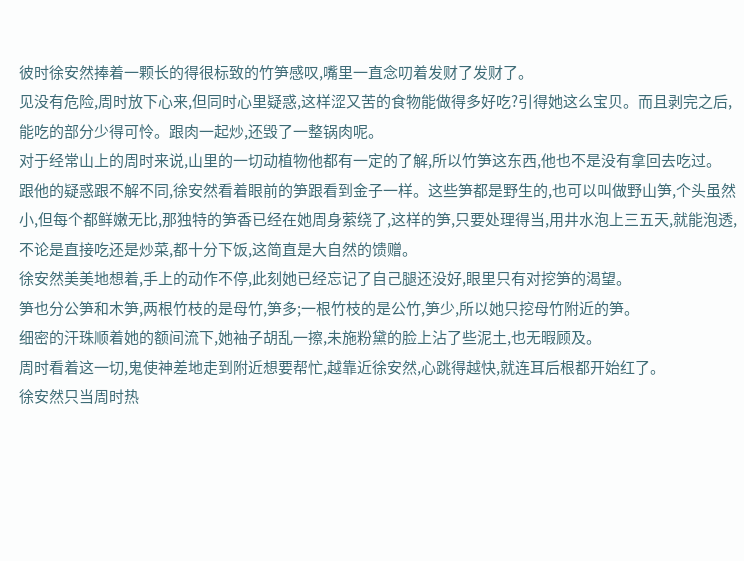彼时徐安然捧着一颗长的得很标致的竹笋感叹,嘴里一直念叨着发财了发财了。
见没有危险,周时放下心来,但同时心里疑惑,这样涩又苦的食物能做得多好吃?引得她这么宝贝。而且剥完之后,能吃的部分少得可怜。跟肉一起炒,还毁了一整锅肉呢。
对于经常山上的周时来说,山里的一切动植物他都有一定的了解,所以竹笋这东西,他也不是没有拿回去吃过。
跟他的疑惑跟不解不同,徐安然看着眼前的笋跟看到金子一样。这些笋都是野生的,也可以叫做野山笋,个头虽然小,但每个都鲜嫩无比,那独特的笋香已经在她周身萦绕了,这样的笋,只要处理得当,用井水泡上三五天,就能泡透,不论是直接吃还是炒菜,都十分下饭,这简直是大自然的馈赠。
徐安然美美地想着,手上的动作不停,此刻她已经忘记了自己腿还没好,眼里只有对挖笋的渴望。
笋也分公笋和木笋,两根竹枝的是母竹,笋多;一根竹枝的是公竹,笋少,所以她只挖母竹附近的笋。
细密的汗珠顺着她的额间流下,她袖子胡乱一擦,未施粉黛的脸上沾了些泥土,也无暇顾及。
周时看着这一切,鬼使神差地走到附近想要帮忙,越靠近徐安然,心跳得越快,就连耳后根都开始红了。
徐安然只当周时热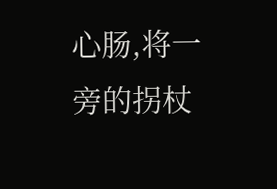心肠,将一旁的拐杖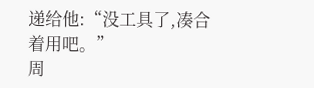递给他:“没工具了,凑合着用吧。”
周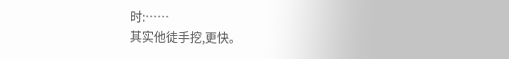时:……
其实他徒手挖,更快。